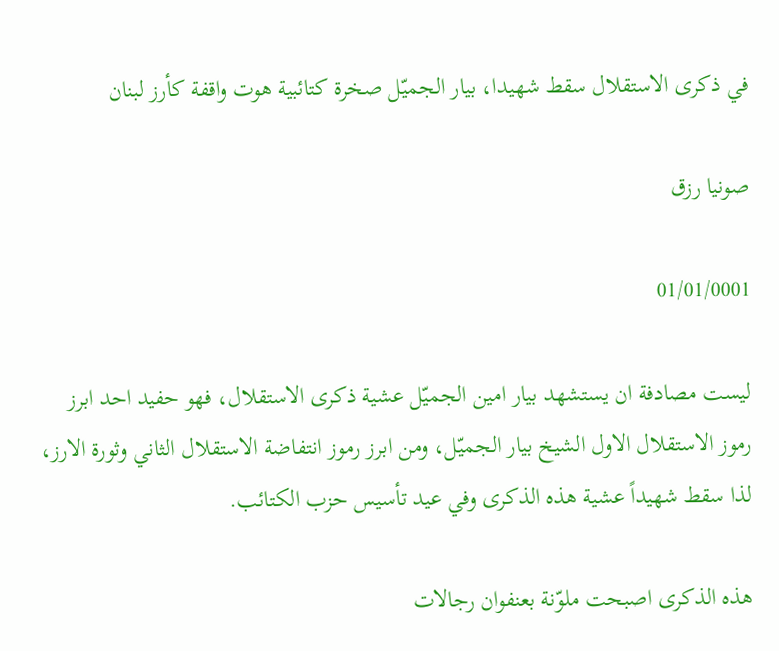في ذكرى الاستقلال سقط شهيدا، بيار الجميّل صخرة كتائبية هوت واقفة كأرز لبنان

صونيا رزق

01/01/0001

ليست مصادفة ان يستشهد بيار امين الجميّل عشية ذكرى الاستقلال، فهو حفيد احد ابرز رموز الاستقلال الاول الشيخ بيار الجميّل، ومن ابرز رموز انتفاضة الاستقلال الثاني وثورة الارز، لذا سقط شهيداً عشية هذه الذكرى وفي عيد تأسيس حزب الكتائب.

هذه الذكرى اصبحت ملوّنة بعنفوان رجالات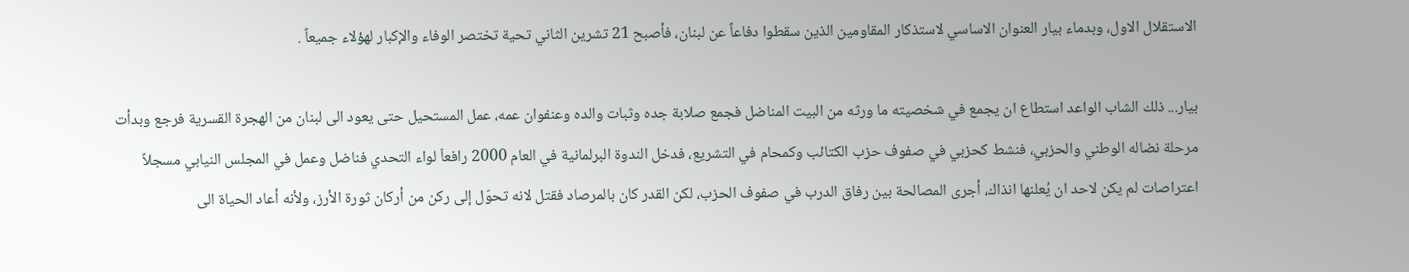الاستقلال الاول، وبدماء بيار العنوان الاساسي لاستذكار المقاومين الذين سقطوا دفاعاً عن لبنان، فأصبح 21 تشرين الثاني تحية تختصر الوفاء والإكبار لهؤلاء جميعاً .

بيار... ذلك الشاب الواعد استطاع ان يجمع في شخصيته ما ورثه من البيت المناضل فجمع صلابة جده وثبات والده وعنفوان عمه، عمل المستحيل حتى يعود الى لبنان من الهجرة القسرية فرجع وبدأت مرحلة نضاله الوطني والحزبي، فنشط كحزبي في صفوف حزب الكتائب وكمحام في التشريع، فدخل الندوة البرلمانية في العام 2000 رافعاّ لواء التحدي فناضل وعمل في المجلس النيابي مسجلاً اعتراصات لم يكن لاحد ان يُعلنها انذاك، أجرى المصالحة بين رفاق الدرب في صفوف الحزب، لكن القدر كان بالمرصاد فقتل لانه تحوّل إلى ركن من أركان ثورة الأرز، ولأنه أعاد الحياة الى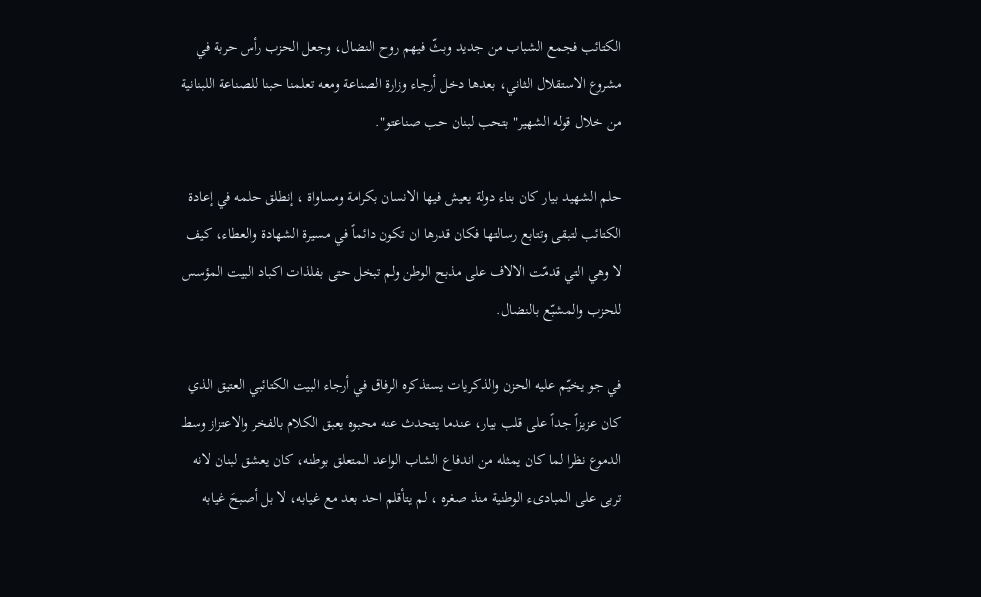الكتائب فجمع الشباب من جديد وبثّ فيهم روح النضال، وجعل الحزب رأس حربة في مشروع الاستقلال الثاني، بعدها دخل أرجاء وزارة الصناعة ومعه تعلمنا حبنا للصناعة اللبنانية من خلال قوله الشهير" بتحب لبنان حب صناعتو".

حلم الشهيد بيار كان بناء دولة يعيش فيها الانسان بكرامة ومساواة ، إنطلق حلمه في إعادة الكتائب لتبقى وتتابع رسالتها فكان قدرها ان تكون دائماً في مسيرة الشهادة والعطاء، كيف لا وهي التي قدمّت الالاف على مذبح الوطن ولم تبخل حتى بفلذات اكباد البيت المؤسس للحزب والمشبّع بالنضال.

في جو يخيّم عليه الحزن والذكريات يستذكره الرفاق في أرجاء البيت الكتائبي العتيق الذي كان عزيزاً جداً على قلب بيار، عندما يتحدث عنه محبوه يعبق الكلام بالفخر والاعتزاز وسط الدموع نظرا لما كان يمثله من اندفاع الشاب الواعد المتعلق بوطنه، كان يعشق لبنان لانه تربى على المبادىء الوطنية منذ صغره ، لم يتأقلم احد بعد مع غيابه، لا بل أصبحَ غيابه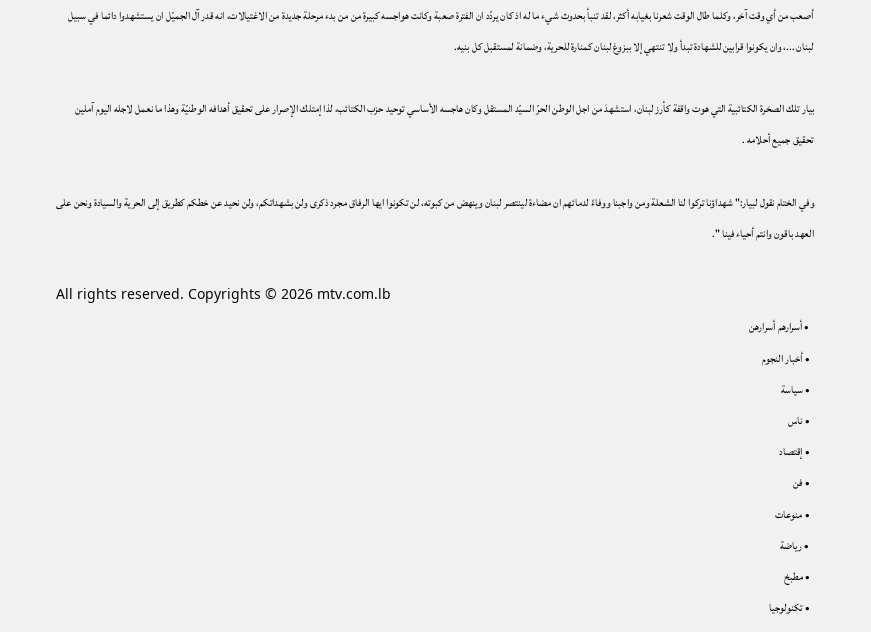أصعب من أي وقت آخر، وكلما طال الوقت شعرنا بغيابه أكثر، لقد تنبأ بحدوث شيء ما له اذ كان يردّد ان الفترة صعبة وكانت هواجسه كبيرة من من بدء مرحلة جديدة من الاغتيالات، انه قدر آل الجميّل ان يستشهدوا دائما في سبيل لبنان ...، وان يكونوا قرابين للشهادة تبدأ ولا تنتهي إلا ببزوغ لبنان كمنارة للحرية، وضمانة لمستقبل كل بنيه.

بيار تلك الصخرة الكتائبية التي هوت واقفة كأرز لبنان، استشهدَ من اجل الوطن الحرّ السيّد المستقل وكان هاجسه الأساسي توحيد حزب الكتائب، لذا إمتلك الإصرار على تحقيق أهدافه الوطنيّة وهذا ما نعمل لاجله اليوم آملين تحقيق جميع أحلامه .

وفي الختام نقول لبيار:" شهداؤنا تركوا لنا الشعلة ومن واجبنا ووفاءً لدمائهم ان مضاءة لينتصر لبنان وينهض من كبوته، لن تكونوا ايها الرفاق مجرد ذكرى ولن بشهداتكم، ولن نحيد عن خطكم كطريق إلى الحرية والسيادة ونحن على العهد باقون وانتم أحياء فينا ".

All rights reserved. Copyrights © 2026 mtv.com.lb
  • أسرارهم أسرارهن
  • أخبار النجوم
  • سياسة
  • ناس
  • إقتصاد
  • فن
  • منوعات
  • رياضة
  • مطبخ
  • تكنولوجيا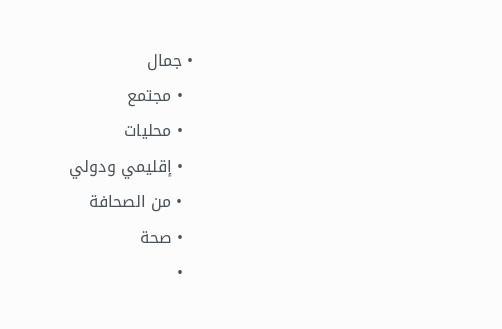• جمال
  • مجتمع
  • محليات
  • إقليمي ودولي
  • من الصحافة
  • صحة
  •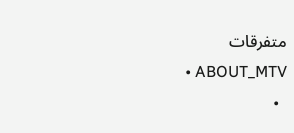متفرقات
  • ABOUT_MTV
  •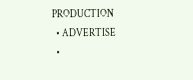PRODUCTION
  • ADVERTISE
  •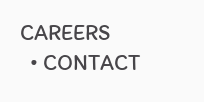CAREERS
  • CONTACT